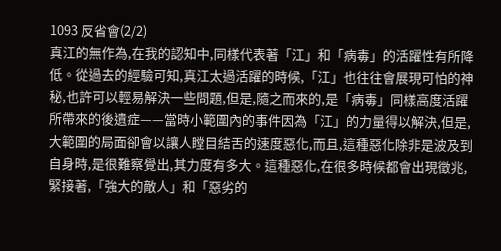1093 反省會(2/2)
真江的無作為,在我的認知中,同樣代表著「江」和「病毒」的活躍性有所降低。從過去的經驗可知,真江太過活躍的時候,「江」也往往會展現可怕的神秘,也許可以輕易解決一些問題,但是,隨之而來的,是「病毒」同樣高度活躍所帶來的後遺症——當時小範圍內的事件因為「江」的力量得以解決,但是,大範圍的局面卻會以讓人瞠目結舌的速度惡化,而且,這種惡化除非是波及到自身時,是很難察覺出,其力度有多大。這種惡化,在很多時候都會出現徵兆,緊接著,「強大的敵人」和「惡劣的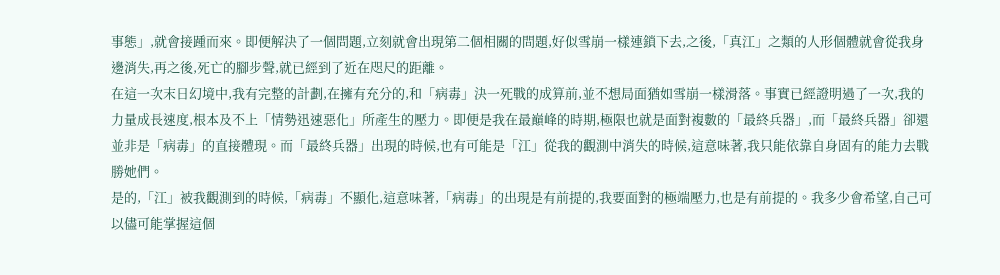事態」,就會接踵而來。即便解決了一個問題,立刻就會出現第二個相關的問題,好似雪崩一樣連鎖下去,之後,「真江」之類的人形個體就會從我身邊消失,再之後,死亡的腳步聲,就已經到了近在咫尺的距離。
在這一次末日幻境中,我有完整的計劃,在擁有充分的,和「病毒」決一死戰的成算前,並不想局面猶如雪崩一樣滑落。事實已經證明過了一次,我的力量成長速度,根本及不上「情勢迅速惡化」所產生的壓力。即便是我在最巔峰的時期,極限也就是面對複數的「最終兵器」,而「最終兵器」卻還並非是「病毒」的直接體現。而「最終兵器」出現的時候,也有可能是「江」從我的觀測中消失的時候,這意味著,我只能依靠自身固有的能力去戰勝她們。
是的,「江」被我觀測到的時候,「病毒」不顯化,這意味著,「病毒」的出現是有前提的,我要面對的極端壓力,也是有前提的。我多少會希望,自己可以儘可能掌握這個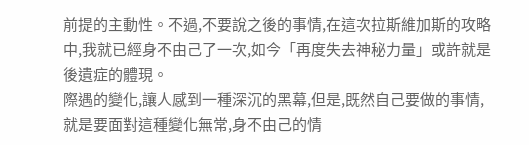前提的主動性。不過,不要說之後的事情,在這次拉斯維加斯的攻略中,我就已經身不由己了一次,如今「再度失去神秘力量」或許就是後遺症的體現。
際遇的變化,讓人感到一種深沉的黑幕,但是,既然自己要做的事情,就是要面對這種變化無常,身不由己的情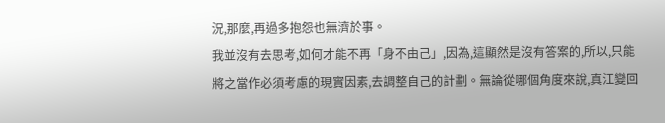況,那麼,再過多抱怨也無濟於事。
我並沒有去思考,如何才能不再「身不由己」,因為,這顯然是沒有答案的,所以,只能將之當作必須考慮的現實因素,去調整自己的計劃。無論從哪個角度來說,真江變回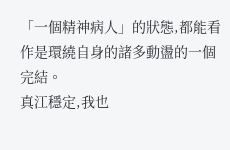「一個精神病人」的狀態,都能看作是環繞自身的諸多動盪的一個完結。
真江穩定,我也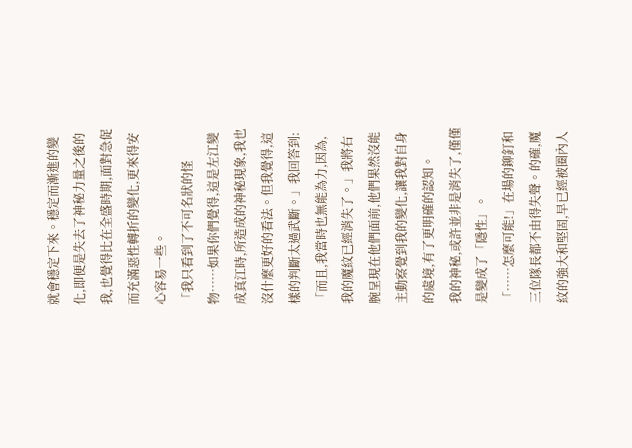就會穩定下來。穩定而漸進的變化,即便是失去了神秘力量之後的我,也覺得比在全盛時期,面對急促而充滿惡性轉折的變化,更來得安心容易一些。
「我只看到了不可名狀的怪物……如果你們覺得,這是左江變成真江時,所造成的神秘現象,我也沒什麼更好的看法。但我覺得,這樣的判斷太過武斷。」我回答到:「而且,我當時也無能為力,因為,我的魔紋已經消失了。」我將右腕呈現在他們面前,他們果然沒能主動察覺到我的變化,讓我對自身的處境,有了更明確的認知。
我的神秘,或許並非是消失了,僅僅是變成了「隱性」。
「……怎麼可能!」在場的鉚釘和三位隊長都不由得失聲。的確,魔紋的強大和堅固,早已經被圈內人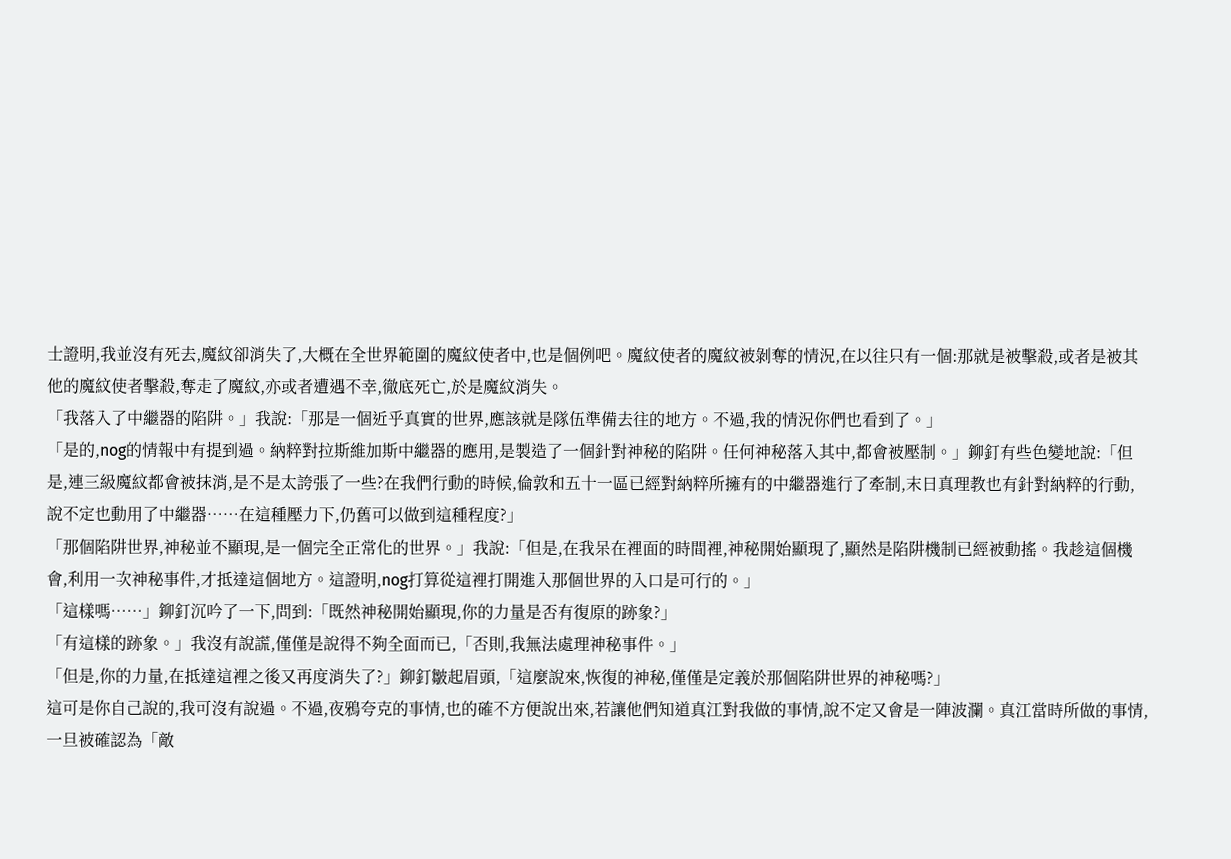士證明,我並沒有死去,魔紋卻消失了,大概在全世界範圍的魔紋使者中,也是個例吧。魔紋使者的魔紋被剝奪的情況,在以往只有一個:那就是被擊殺,或者是被其他的魔紋使者擊殺,奪走了魔紋,亦或者遭遇不幸,徹底死亡,於是魔紋消失。
「我落入了中繼器的陷阱。」我說:「那是一個近乎真實的世界,應該就是隊伍準備去往的地方。不過,我的情況你們也看到了。」
「是的,nog的情報中有提到過。納粹對拉斯維加斯中繼器的應用,是製造了一個針對神秘的陷阱。任何神秘落入其中,都會被壓制。」鉚釘有些色變地說:「但是,連三級魔紋都會被抹消,是不是太誇張了一些?在我們行動的時候,倫敦和五十一區已經對納粹所擁有的中繼器進行了牽制,末日真理教也有針對納粹的行動,說不定也動用了中繼器……在這種壓力下,仍舊可以做到這種程度?」
「那個陷阱世界,神秘並不顯現,是一個完全正常化的世界。」我說:「但是,在我呆在裡面的時間裡,神秘開始顯現了,顯然是陷阱機制已經被動搖。我趁這個機會,利用一次神秘事件,才抵達這個地方。這證明,nog打算從這裡打開進入那個世界的入口是可行的。」
「這樣嗎……」鉚釘沉吟了一下,問到:「既然神秘開始顯現,你的力量是否有復原的跡象?」
「有這樣的跡象。」我沒有說謊,僅僅是說得不夠全面而已,「否則,我無法處理神秘事件。」
「但是,你的力量,在抵達這裡之後又再度消失了?」鉚釘皺起眉頭,「這麼說來,恢復的神秘,僅僅是定義於那個陷阱世界的神秘嗎?」
這可是你自己說的,我可沒有說過。不過,夜鴉夸克的事情,也的確不方便說出來,若讓他們知道真江對我做的事情,說不定又會是一陣波瀾。真江當時所做的事情,一旦被確認為「敵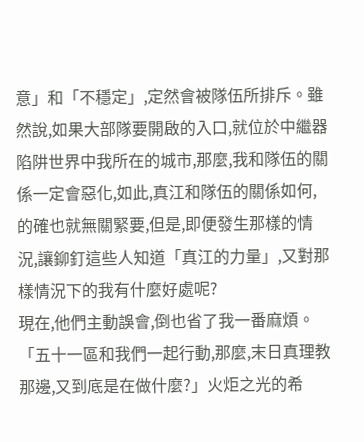意」和「不穩定」,定然會被隊伍所排斥。雖然說,如果大部隊要開啟的入口,就位於中繼器陷阱世界中我所在的城市,那麼,我和隊伍的關係一定會惡化,如此,真江和隊伍的關係如何,的確也就無關緊要,但是,即便發生那樣的情況,讓鉚釘這些人知道「真江的力量」,又對那樣情況下的我有什麼好處呢?
現在,他們主動誤會,倒也省了我一番麻煩。
「五十一區和我們一起行動,那麼,末日真理教那邊,又到底是在做什麼?」火炬之光的希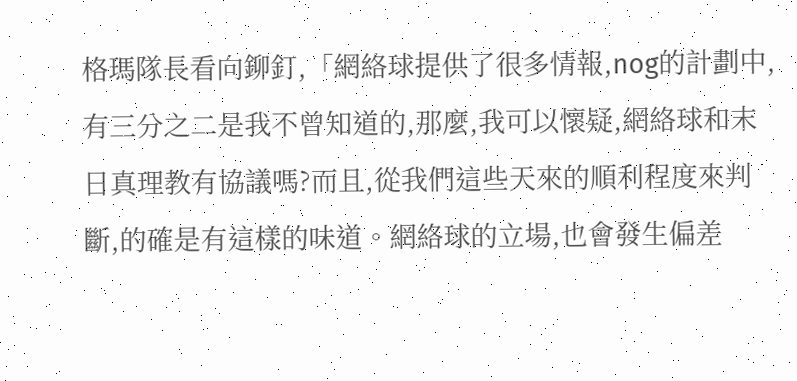格瑪隊長看向鉚釘,「網絡球提供了很多情報,nog的計劃中,有三分之二是我不曾知道的,那麼,我可以懷疑,網絡球和末日真理教有協議嗎?而且,從我們這些天來的順利程度來判斷,的確是有這樣的味道。網絡球的立場,也會發生偏差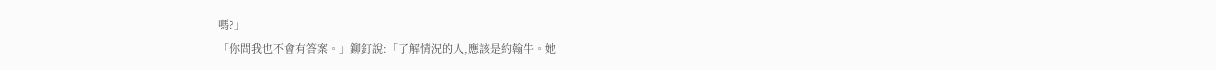嗎?」
「你問我也不會有答案。」鉚釘說:「了解情況的人,應該是約翰牛。她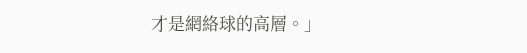才是網絡球的高層。」